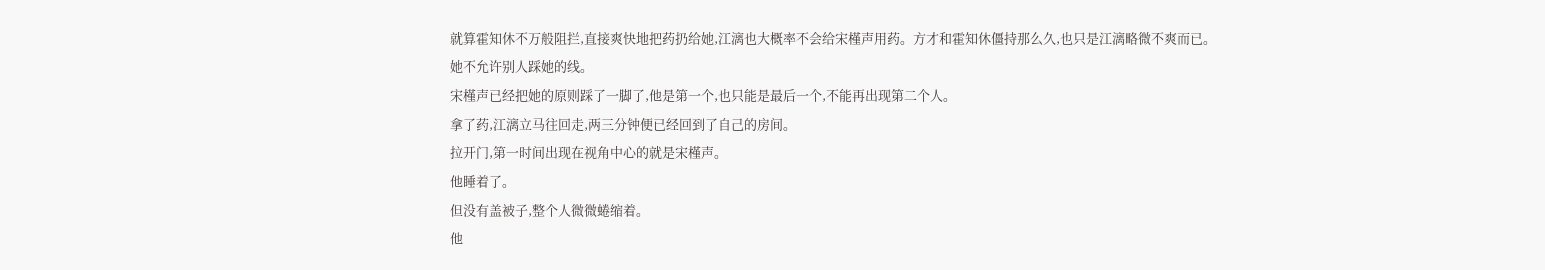就算霍知休不万般阻拦,直接爽快地把药扔给她,江漓也大概率不会给宋槿声用药。方才和霍知休僵持那么久,也只是江漓略微不爽而已。
她不允许别人踩她的线。
宋槿声已经把她的原则踩了一脚了,他是第一个,也只能是最后一个,不能再出现第二个人。
拿了药,江漓立马往回走,两三分钟便已经回到了自己的房间。
拉开门,第一时间出现在视角中心的就是宋槿声。
他睡着了。
但没有盖被子,整个人微微蜷缩着。
他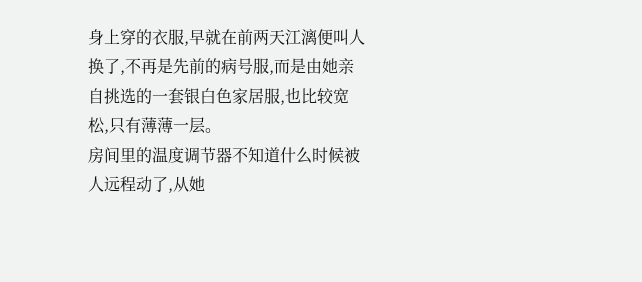身上穿的衣服,早就在前两天江漓便叫人换了,不再是先前的病号服,而是由她亲自挑选的一套银白色家居服,也比较宽松,只有薄薄一层。
房间里的温度调节器不知道什么时候被人远程动了,从她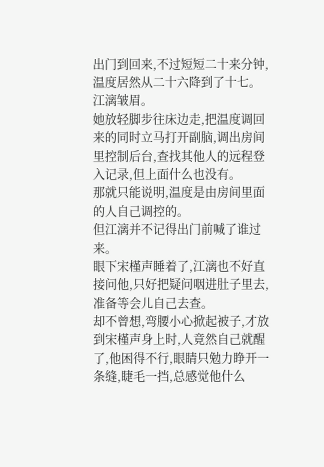出门到回来,不过短短二十来分钟,温度居然从二十六降到了十七。
江漓皱眉。
她放轻脚步往床边走,把温度调回来的同时立马打开副脑,调出房间里控制后台,查找其他人的远程登入记录,但上面什么也没有。
那就只能说明,温度是由房间里面的人自己调控的。
但江漓并不记得出门前喊了谁过来。
眼下宋槿声睡着了,江漓也不好直接问他,只好把疑问咽进肚子里去,准备等会儿自己去查。
却不曾想,弯腰小心掀起被子,才放到宋槿声身上时,人竟然自己就醒了,他困得不行,眼睛只勉力睁开一条缝,睫毛一挡,总感觉他什么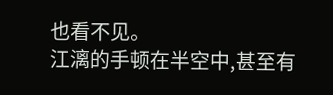也看不见。
江漓的手顿在半空中,甚至有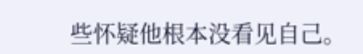些怀疑他根本没看见自己。